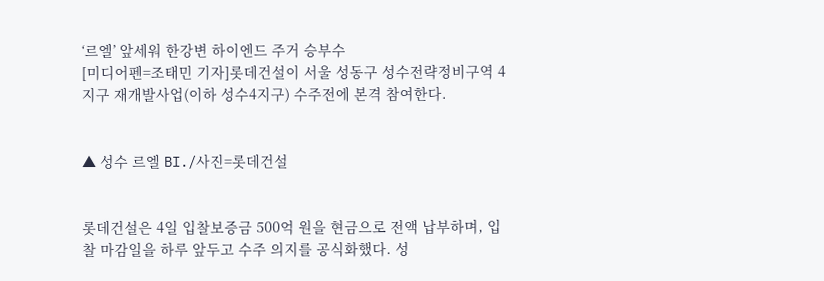‘르엘’ 앞세워 한강변 하이엔드 주거 승부수
[미디어펜=조태민 기자]롯데건설이 서울 성동구 성수전략정비구역 4지구 재개발사업(이하 성수4지구) 수주전에 본격 참여한다.


▲ 성수 르엘 BI./사진=롯데건설


롯데건설은 4일 입찰보증금 500억 원을 현금으로 전액 납부하며, 입찰 마감일을 하루 앞두고 수주 의지를 공식화했다. 성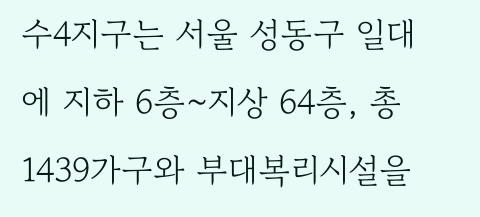수4지구는 서울 성동구 일대에 지하 6층~지상 64층, 총 1439가구와 부대복리시설을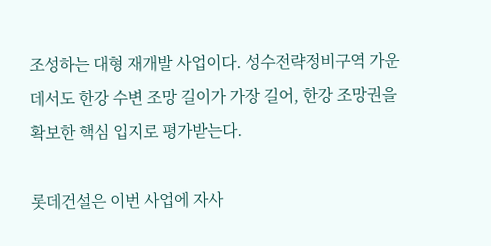조성하는 대형 재개발 사업이다. 성수전략정비구역 가운데서도 한강 수변 조망 길이가 가장 길어, 한강 조망권을 확보한 핵심 입지로 평가받는다.

롯데건설은 이번 사업에 자사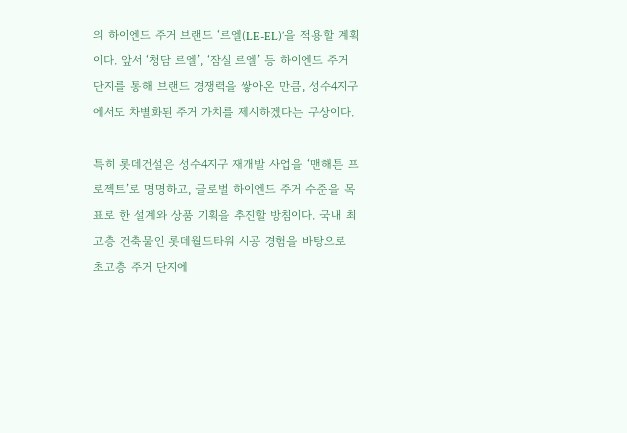의 하이엔드 주거 브랜드 ‘르엘(LE-EL)’을 적용할 계획이다. 앞서 ‘청담 르엘’, ‘잠실 르엘’ 등 하이엔드 주거 단지를 통해 브랜드 경쟁력을 쌓아온 만큼, 성수4지구에서도 차별화된 주거 가치를 제시하겠다는 구상이다.

특히 롯데건설은 성수4지구 재개발 사업을 ‘맨해튼 프로젝트’로 명명하고, 글로벌 하이엔드 주거 수준을 목표로 한 설계와 상품 기획을 추진할 방침이다. 국내 최고층 건축물인 롯데월드타워 시공 경험을 바탕으로 초고층 주거 단지에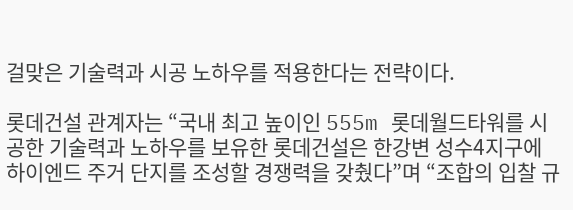걸맞은 기술력과 시공 노하우를 적용한다는 전략이다.

롯데건설 관계자는 “국내 최고 높이인 555m 롯데월드타워를 시공한 기술력과 노하우를 보유한 롯데건설은 한강변 성수4지구에 하이엔드 주거 단지를 조성할 경쟁력을 갖췄다”며 “조합의 입찰 규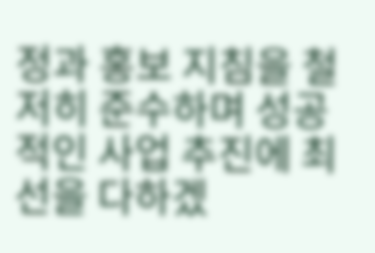정과 홍보 지침을 철저히 준수하며 성공적인 사업 추진에 최선을 다하겠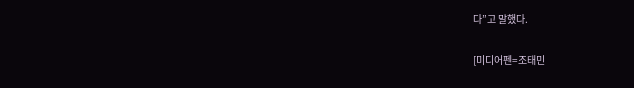다”고 말했다.

[미디어펜=조태민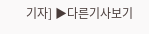기자] ▶다른기사보기